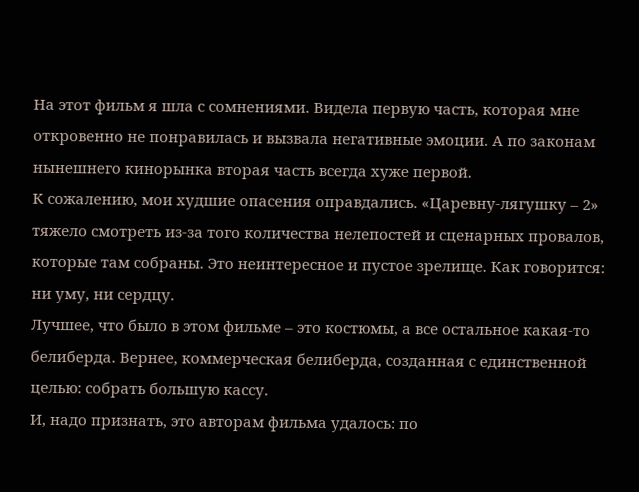На этот фильм я шла с сомнениями. Видела первую часть, которая мне откровенно не понравилась и вызвала негативные эмоции. А по законам нынешнего кинорынка вторая часть всегда хуже первой.
К сожалению, мои худшие опасения оправдались. «Царевну-лягушку – 2» тяжело смотреть из-за того количества нелепостей и сценарных провалов, которые там собраны. Это неинтересное и пустое зрелище. Как говорится: ни уму, ни сердцу.
Лучшее, что было в этом фильме – это костюмы, а все остальное какая-то белиберда. Вернее, коммерческая белиберда, созданная с единственной целью: собрать большую кассу.
И, надо признать, это авторам фильма удалось: по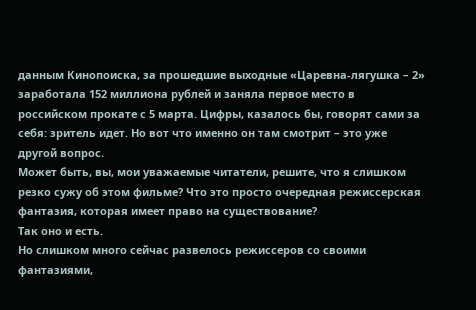данным Кинопоиска, за прошедшие выходные «Царевна-лягушка – 2» заработала 152 миллиона рублей и заняла первое место в российском прокате с 5 марта. Цифры, казалось бы, говорят сами за себя: зритель идет. Но вот что именно он там смотрит – это уже другой вопрос.
Может быть, вы, мои уважаемые читатели, решите, что я слишком резко сужу об этом фильме? Что это просто очередная режиссерская фантазия, которая имеет право на существование?
Так оно и есть.
Но слишком много сейчас развелось режиссеров со своими фантазиями,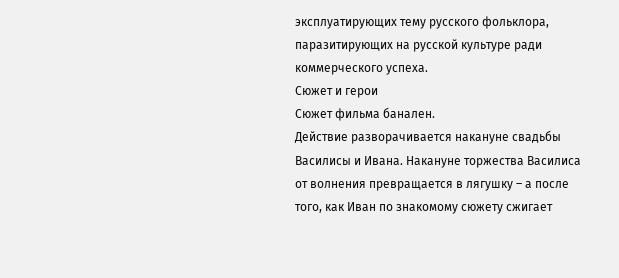эксплуатирующих тему русского фольклора, паразитирующих на русской культуре ради коммерческого успеха.
Сюжет и герои
Сюжет фильма банален.
Действие разворачивается накануне свадьбы Василисы и Ивана. Накануне торжества Василиса от волнения превращается в лягушку – а после того, как Иван по знакомому сюжету сжигает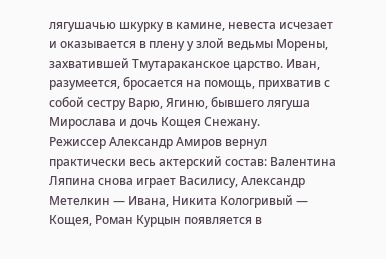лягушачью шкурку в камине, невеста исчезает и оказывается в плену у злой ведьмы Морены, захватившей Тмутараканское царство. Иван, разумеется, бросается на помощь, прихватив с собой сестру Варю, Ягиню, бывшего лягуша Мирослава и дочь Кощея Снежану.
Режиссер Александр Амиров вернул практически весь актерский состав: Валентина Ляпина снова играет Василису, Александр Метелкин — Ивана, Никита Кологривый — Кощея, Роман Курцын появляется в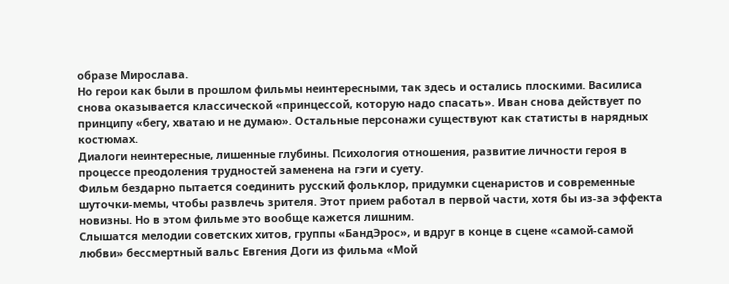образе Мирослава.
Но герои как были в прошлом фильмы неинтересными, так здесь и остались плоскими. Василиса снова оказывается классической «принцессой, которую надо спасать». Иван снова действует по принципу «бегу, хватаю и не думаю». Остальные персонажи существуют как статисты в нарядных костюмах.
Диалоги неинтересные, лишенные глубины. Психология отношения, развитие личности героя в процессе преодоления трудностей заменена на гэги и суету.
Фильм бездарно пытается соединить русский фольклор, придумки сценаристов и современные шуточки-мемы, чтобы развлечь зрителя. Этот прием работал в первой части, хотя бы из-за эффекта новизны. Но в этом фильме это вообще кажется лишним.
Слышатся мелодии советских хитов, группы «БандЭрос», и вдруг в конце в сцене «самой-самой любви» бессмертный вальс Евгения Доги из фильма «Мой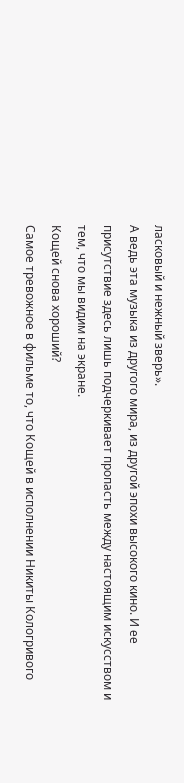ласковый и нежный зверь».
А ведь эта музыка из другого мира, из другой эпохи высокого кино. И ее присутствие здесь лишь подчеркивает пропасть между настоящим искусством и тем, что мы видим на экране.
Кощей снова хороший?
Самое тревожное в фильме то, что Кощей в исполнении Никиты Кологривого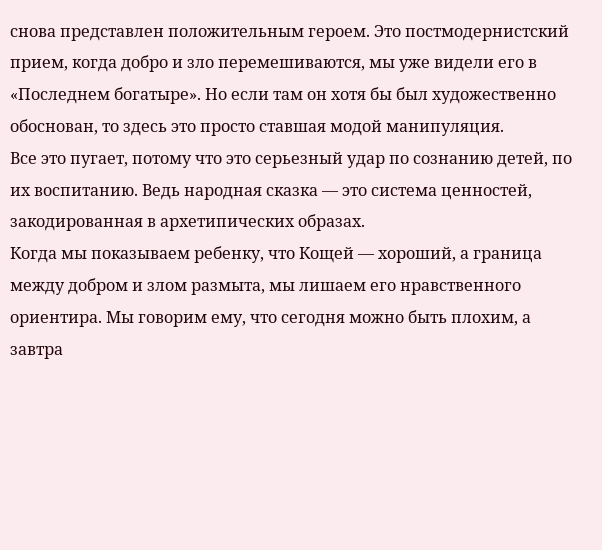снова представлен положительным героем. Это постмодернистский прием, когда добро и зло перемешиваются, мы уже видели его в «Последнем богатыре». Но если там он хотя бы был художественно обоснован, то здесь это просто ставшая модой манипуляция.
Все это пугает, потому что это серьезный удар по сознанию детей, по их воспитанию. Ведь народная сказка — это система ценностей, закодированная в архетипических образах.
Когда мы показываем ребенку, что Кощей — хороший, а граница между добром и злом размыта, мы лишаем его нравственного ориентира. Мы говорим ему, что сегодня можно быть плохим, а завтра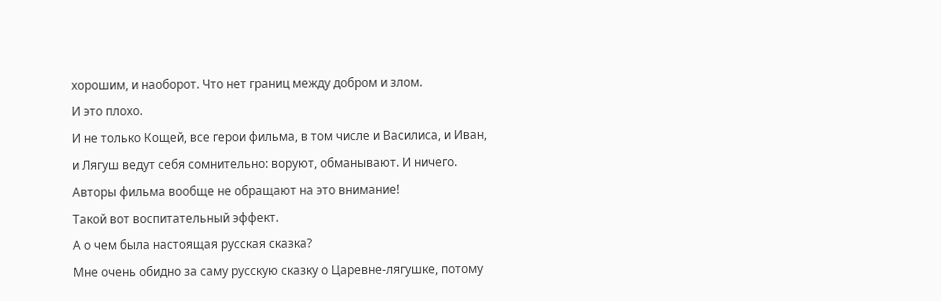хорошим, и наоборот. Что нет границ между добром и злом.
И это плохо.
И не только Кощей, все герои фильма, в том числе и Василиса, и Иван, и Лягуш ведут себя сомнительно: воруют, обманывают. И ничего. Авторы фильма вообще не обращают на это внимание!
Такой вот воспитательный эффект.
А о чем была настоящая русская сказка?
Мне очень обидно за саму русскую сказку о Царевне-лягушке, потому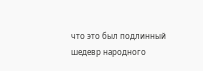что это был подлинный шедевр народного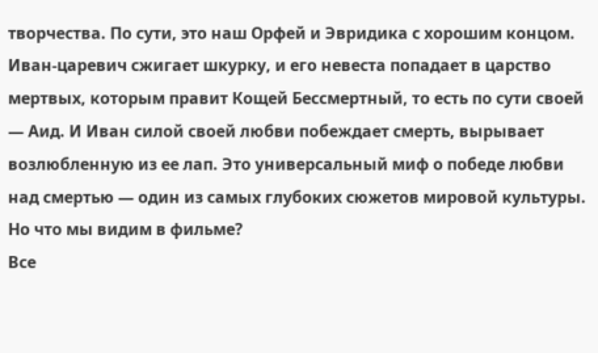творчества. По сути, это наш Орфей и Эвридика с хорошим концом.
Иван-царевич сжигает шкурку, и его невеста попадает в царство мертвых, которым правит Кощей Бессмертный, то есть по сути своей — Аид. И Иван силой своей любви побеждает смерть, вырывает возлюбленную из ее лап. Это универсальный миф о победе любви над смертью — один из самых глубоких сюжетов мировой культуры.
Но что мы видим в фильме?
Все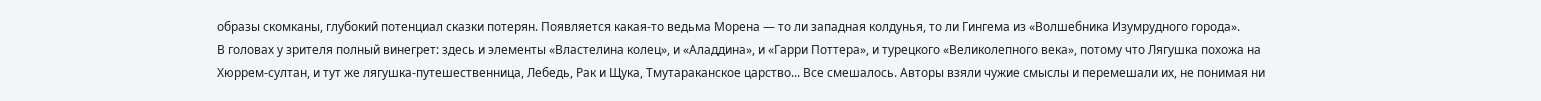образы скомканы, глубокий потенциал сказки потерян. Появляется какая-то ведьма Морена — то ли западная колдунья, то ли Гингема из «Волшебника Изумрудного города».
В головах у зрителя полный винегрет: здесь и элементы «Властелина колец», и «Аладдина», и «Гарри Поттера», и турецкого «Великолепного века», потому что Лягушка похожа на Хюррем-султан, и тут же лягушка-путешественница, Лебедь, Рак и Щука, Тмутараканское царство... Все смешалось. Авторы взяли чужие смыслы и перемешали их, не понимая ни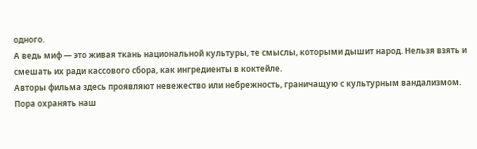одного.
А ведь миф — это живая ткань национальной культуры, те смыслы, которыми дышит народ. Нельзя взять и смешать их ради кассового сбора, как ингредиенты в коктейле.
Авторы фильма здесь проявляют невежество или небрежность, граничащую с культурным вандализмом.
Пора охранять наш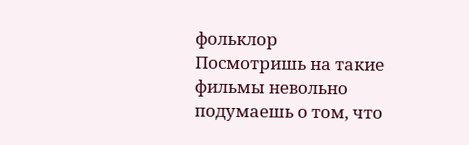фольклор
Посмотришь на такие фильмы невольно подумаешь о том, что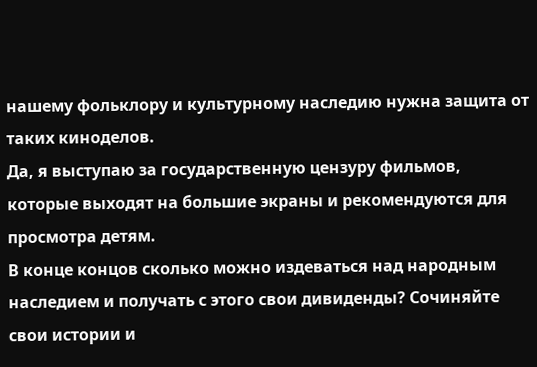нашему фольклору и культурному наследию нужна защита от таких киноделов.
Да, я выступаю за государственную цензуру фильмов, которые выходят на большие экраны и рекомендуются для просмотра детям.
В конце концов сколько можно издеваться над народным наследием и получать с этого свои дивиденды? Сочиняйте свои истории и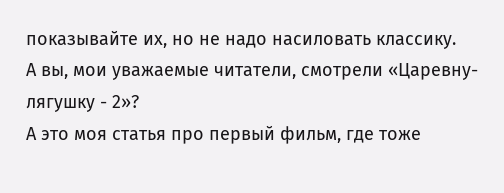показывайте их, но не надо насиловать классику.
А вы, мои уважаемые читатели, смотрели «Царевну-лягушку - 2»?
А это моя статья про первый фильм, где тоже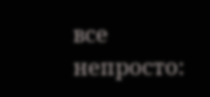все непросто: